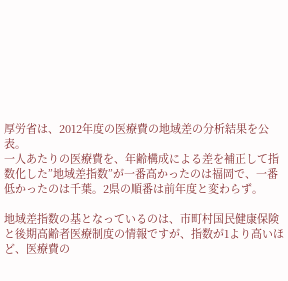厚労省は、2012年度の医療費の地域差の分析結果を公表。
一人あたりの医療費を、年齢構成による差を補正して指数化した”地域差指数”が一番高かったのは福岡で、一番低かったのは千葉。2県の順番は前年度と変わらず。

地域差指数の基となっているのは、市町村国民健康保険と後期高齢者医療制度の情報ですが、指数が1より高いほど、医療費の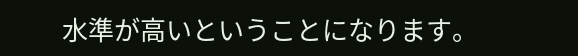水準が高いということになります。